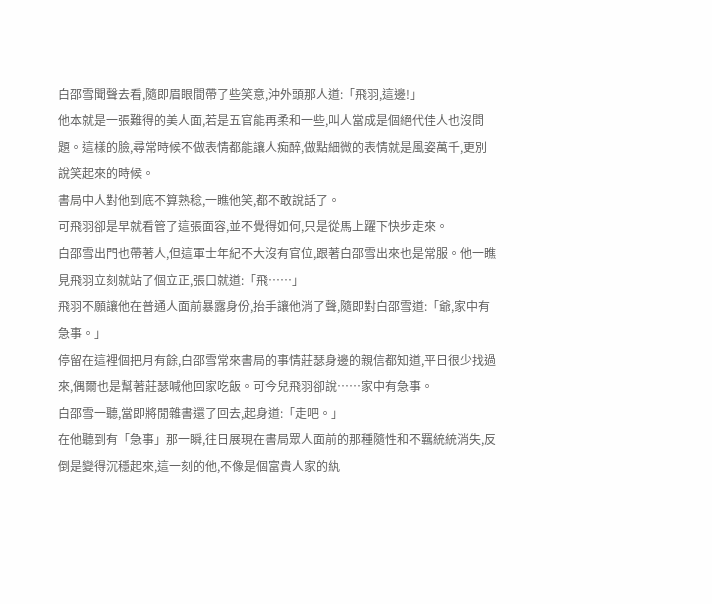白邵雪聞聲去看,隨即眉眼間帶了些笑意,沖外頭那人道:「飛羽,這邊!」
他本就是一張難得的美人面,若是五官能再柔和一些,叫人當成是個絕代佳人也沒問題。這樣的臉,尋常時候不做表情都能讓人痴醉,做點細微的表情就是風姿萬千,更別說笑起來的時候。
書局中人對他到底不算熟稔,一瞧他笑,都不敢說話了。
可飛羽卻是早就看管了這張面容,並不覺得如何,只是從馬上躍下快步走來。
白邵雪出門也帶著人,但這軍士年紀不大沒有官位,跟著白邵雪出來也是常服。他一瞧見飛羽立刻就站了個立正,張口就道:「飛……」
飛羽不願讓他在普通人面前暴露身份,抬手讓他消了聲,隨即對白邵雪道:「爺,家中有急事。」
停留在這裡個把月有餘,白邵雪常來書局的事情莊瑟身邊的親信都知道,平日很少找過來,偶爾也是幫著莊瑟喊他回家吃飯。可今兒飛羽卻說……家中有急事。
白邵雪一聽,當即將閒雜書還了回去,起身道:「走吧。」
在他聽到有「急事」那一瞬,往日展現在書局眾人面前的那種隨性和不羈統統消失,反倒是變得沉穩起來,這一刻的他,不像是個富貴人家的紈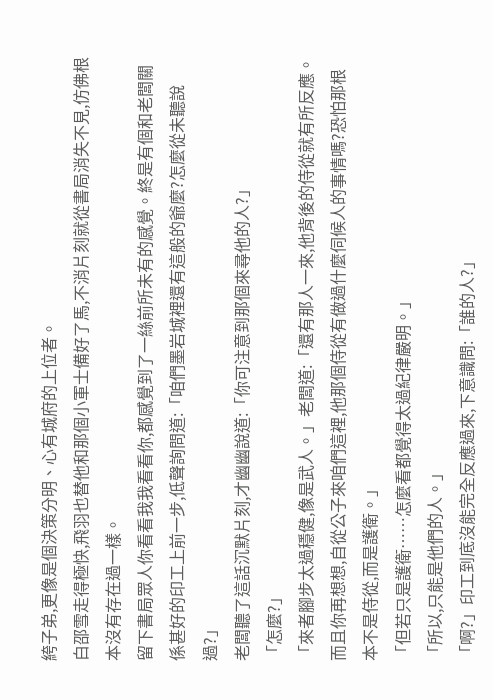絝子弟,更像是個決策分明、心有城府的上位者。
白邵雪走得極快,飛羽也替他和那個小軍士備好了馬,不消片刻就從書局消失不見,仿佛根本沒有存在過一樣。
留下書局眾人你看看我我看看你,都感覺到了一絲前所未有的感覺。終是有個和老闆關係甚好的印工上前一步,低聲詢問道:「咱們墨岩城裡還有這般的爺麼?怎麼從未聽說過?」
老闆聽了這話沉默片刻,才幽幽說道:「你可注意到那個來尋他的人?」
「怎麼?」
「來者腳步太過穩健,像是武人。」老闆道:「還有那人一來,他背後的侍從就有所反應。而且你再想想,自從公子來咱們這裡,他那個侍從有做過什麼伺候人的事情嗎?恐怕那根本不是侍從,而是護衛。」
「但若只是護衛……怎麼看都覺得太過紀律嚴明。」
「所以,只能是他們的人。」
「啊?」印工到底沒能完全反應過來,下意識問:「誰的人?」